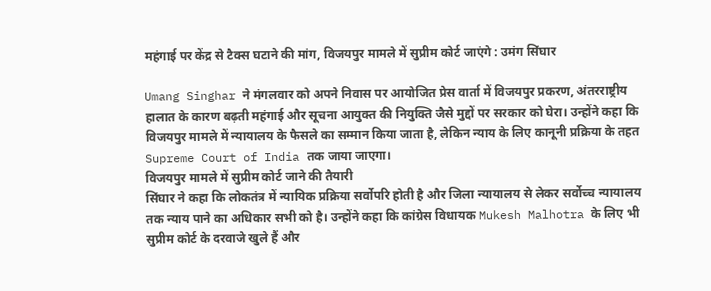महंगाई पर केंद्र से टैक्स घटाने की मांग, विजयपुर मामले में सुप्रीम कोर्ट जाएंगे : उमंग सिंघार

Umang Singhar ने मंगलवार को अपने निवास पर आयोजित प्रेस वार्ता में विजयपुर प्रकरण, अंतरराष्ट्रीय हालात के कारण बढ़ती महंगाई और सूचना आयुक्त की नियुक्ति जैसे मुद्दों पर सरकार को घेरा। उन्होंने कहा कि विजयपुर मामले में न्यायालय के फैसले का सम्मान किया जाता है, लेकिन न्याय के लिए कानूनी प्रक्रिया के तहत Supreme Court of India तक जाया जाएगा।
विजयपुर मामले में सुप्रीम कोर्ट जाने की तैयारी
सिंघार ने कहा कि लोकतंत्र में न्यायिक प्रक्रिया सर्वोपरि होती है और जिला न्यायालय से लेकर सर्वोच्च न्यायालय तक न्याय पाने का अधिकार सभी को है। उन्होंने कहा कि कांग्रेस विधायक Mukesh Malhotra के लिए भी सुप्रीम कोर्ट के दरवाजे खुले हैं और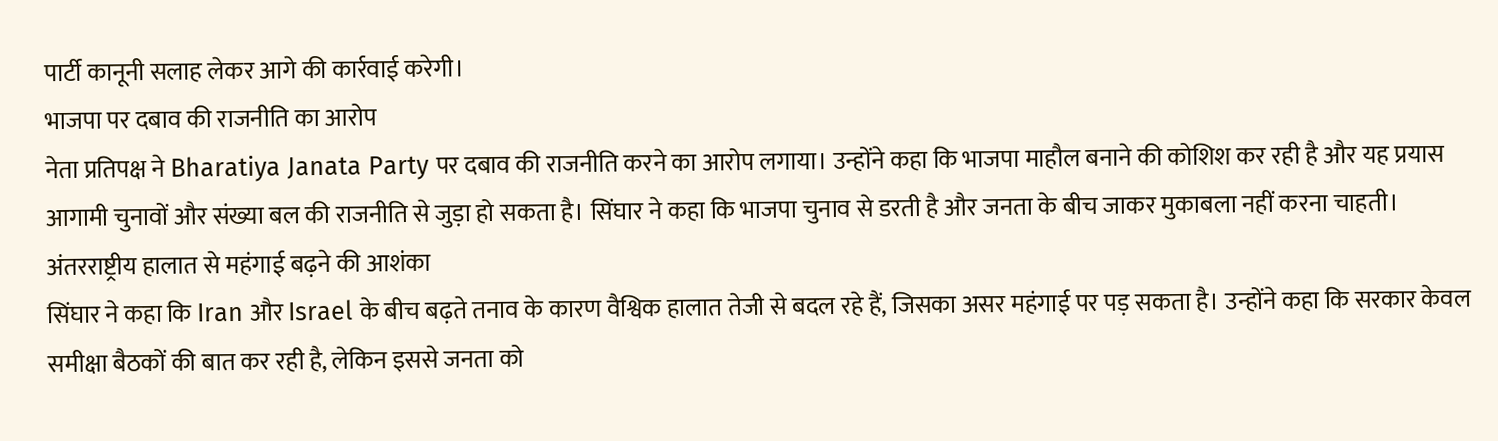पार्टी कानूनी सलाह लेकर आगे की कार्रवाई करेगी।
भाजपा पर दबाव की राजनीति का आरोप
नेता प्रतिपक्ष ने Bharatiya Janata Party पर दबाव की राजनीति करने का आरोप लगाया। उन्होंने कहा कि भाजपा माहौल बनाने की कोशिश कर रही है और यह प्रयास आगामी चुनावों और संख्या बल की राजनीति से जुड़ा हो सकता है। सिंघार ने कहा कि भाजपा चुनाव से डरती है और जनता के बीच जाकर मुकाबला नहीं करना चाहती।
अंतरराष्ट्रीय हालात से महंगाई बढ़ने की आशंका
सिंघार ने कहा कि Iran और Israel के बीच बढ़ते तनाव के कारण वैश्विक हालात तेजी से बदल रहे हैं, जिसका असर महंगाई पर पड़ सकता है। उन्होंने कहा कि सरकार केवल समीक्षा बैठकों की बात कर रही है, लेकिन इससे जनता को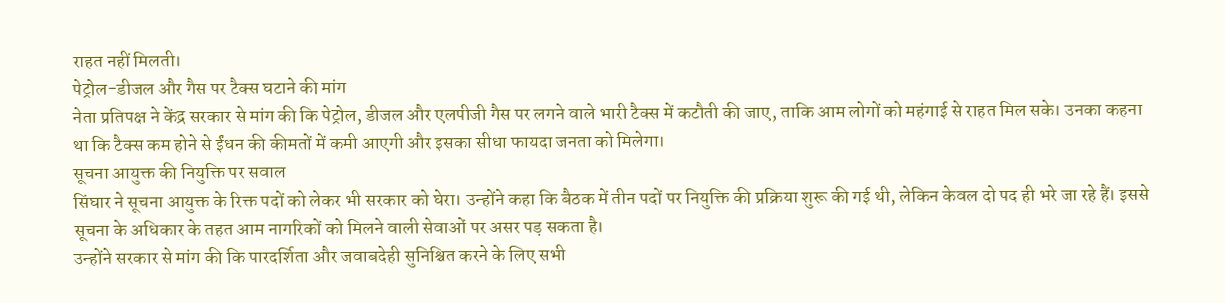राहत नहीं मिलती।
पेट्रोल-डीजल और गैस पर टैक्स घटाने की मांग
नेता प्रतिपक्ष ने केंद्र सरकार से मांग की कि पेट्रोल, डीजल और एलपीजी गैस पर लगने वाले भारी टैक्स में कटौती की जाए, ताकि आम लोगों को महंगाई से राहत मिल सके। उनका कहना था कि टैक्स कम होने से ईंधन की कीमतों में कमी आएगी और इसका सीधा फायदा जनता को मिलेगा।
सूचना आयुक्त की नियुक्ति पर सवाल
सिंघार ने सूचना आयुक्त के रिक्त पदों को लेकर भी सरकार को घेरा। उन्होंने कहा कि बैठक में तीन पदों पर नियुक्ति की प्रक्रिया शुरू की गई थी, लेकिन केवल दो पद ही भरे जा रहे हैं। इससे सूचना के अधिकार के तहत आम नागरिकों को मिलने वाली सेवाओं पर असर पड़ सकता है।
उन्होंने सरकार से मांग की कि पारदर्शिता और जवाबदेही सुनिश्चित करने के लिए सभी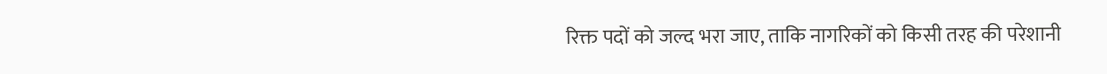रिक्त पदों को जल्द भरा जाए, ताकि नागरिकों को किसी तरह की परेशानी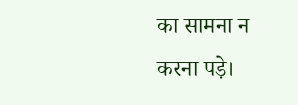का सामना न करना पड़े।